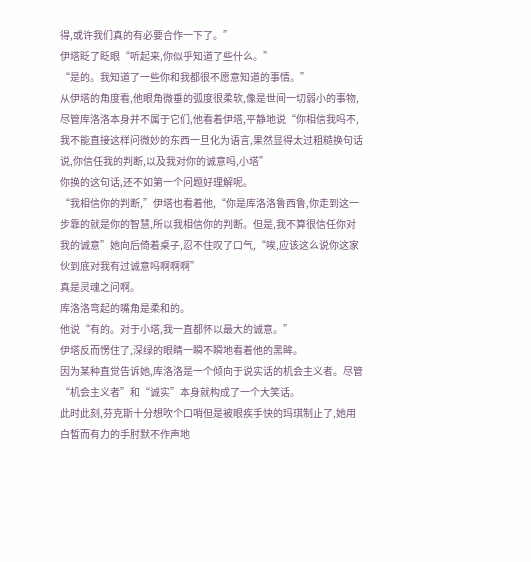得,或许我们真的有必要合作一下了。”
伊塔眨了眨眼“听起来,你似乎知道了些什么。”
“是的。我知道了一些你和我都很不愿意知道的事情。”
从伊塔的角度看,他眼角微垂的弧度很柔软,像是世间一切弱小的事物,尽管库洛洛本身并不属于它们,他看着伊塔,平静地说“你相信我吗不,我不能直接这样问微妙的东西一旦化为语言,果然显得太过粗糙换句话说,你信任我的判断,以及我对你的诚意吗,小塔”
你换的这句话,还不如第一个问题好理解呢。
“我相信你的判断,”伊塔也看着他,“你是库洛洛鲁西鲁,你走到这一步靠的就是你的智慧,所以我相信你的判断。但是,我不算很信任你对我的诚意”她向后倚着桌子,忍不住叹了口气,“唉,应该这么说你这家伙到底对我有过诚意吗啊啊啊”
真是灵魂之问啊。
库洛洛弯起的嘴角是柔和的。
他说“有的。对于小塔,我一直都怀以最大的诚意。”
伊塔反而愣住了,深绿的眼睛一瞬不瞬地看着他的黑眸。
因为某种直觉告诉她,库洛洛是一个倾向于说实话的机会主义者。尽管“机会主义者”和“诚实”本身就构成了一个大笑话。
此时此刻,芬克斯十分想吹个口哨但是被眼疾手快的玛琪制止了,她用白皙而有力的手肘默不作声地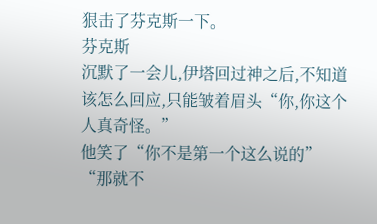狠击了芬克斯一下。
芬克斯
沉默了一会儿,伊塔回过神之后,不知道该怎么回应,只能皱着眉头“你,你这个人真奇怪。”
他笑了“你不是第一个这么说的”
“那就不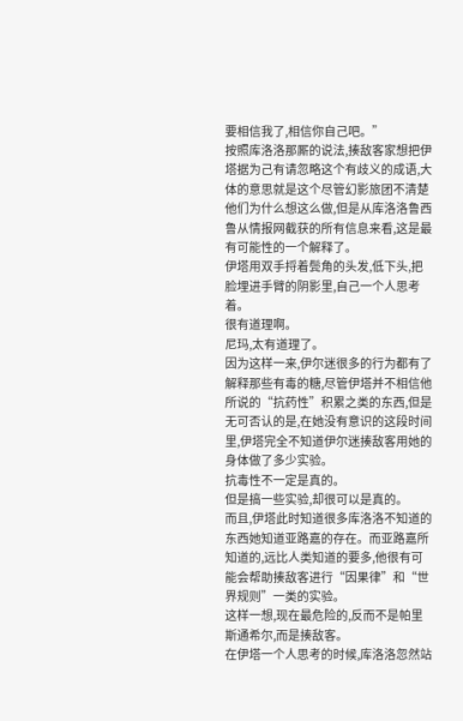要相信我了,相信你自己吧。”
按照库洛洛那厮的说法,揍敌客家想把伊塔据为己有请忽略这个有歧义的成语,大体的意思就是这个尽管幻影旅团不清楚他们为什么想这么做,但是从库洛洛鲁西鲁从情报网截获的所有信息来看,这是最有可能性的一个解释了。
伊塔用双手捋着鬓角的头发,低下头,把脸埋进手臂的阴影里,自己一个人思考着。
很有道理啊。
尼玛,太有道理了。
因为这样一来,伊尔迷很多的行为都有了解释那些有毒的糖,尽管伊塔并不相信他所说的“抗药性”积累之类的东西,但是无可否认的是,在她没有意识的这段时间里,伊塔完全不知道伊尔迷揍敌客用她的身体做了多少实验。
抗毒性不一定是真的。
但是搞一些实验,却很可以是真的。
而且,伊塔此时知道很多库洛洛不知道的东西她知道亚路嘉的存在。而亚路嘉所知道的,远比人类知道的要多,他很有可能会帮助揍敌客进行“因果律”和“世界规则”一类的实验。
这样一想,现在最危险的,反而不是帕里斯通希尔,而是揍敌客。
在伊塔一个人思考的时候,库洛洛忽然站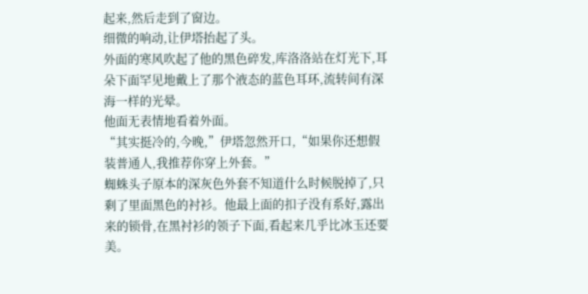起来,然后走到了窗边。
细微的响动,让伊塔抬起了头。
外面的寒风吹起了他的黑色碎发,库洛洛站在灯光下,耳朵下面罕见地戴上了那个液态的蓝色耳环,流转间有深海一样的光晕。
他面无表情地看着外面。
“其实挺冷的,今晚,”伊塔忽然开口,“如果你还想假装普通人,我推荐你穿上外套。”
蜘蛛头子原本的深灰色外套不知道什么时候脱掉了,只剩了里面黑色的衬衫。他最上面的扣子没有系好,露出来的锁骨,在黑衬衫的领子下面,看起来几乎比冰玉还要美。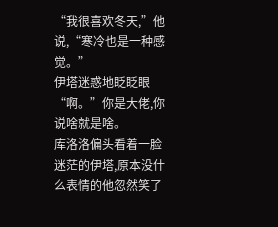“我很喜欢冬天,”他说,“寒冷也是一种感觉。”
伊塔迷惑地眨眨眼“啊。”你是大佬,你说啥就是啥。
库洛洛偏头看着一脸迷茫的伊塔,原本没什么表情的他忽然笑了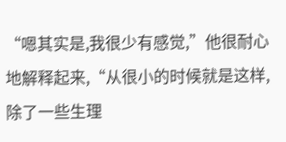“嗯其实是,我很少有感觉,”他很耐心地解释起来,“从很小的时候就是这样,除了一些生理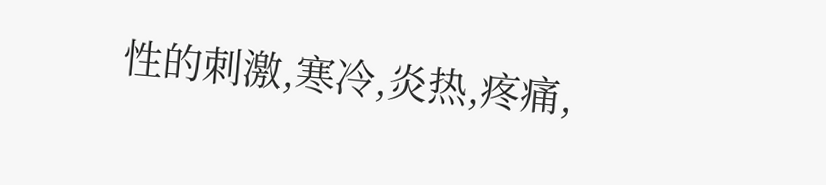性的刺激,寒冷,炎热,疼痛,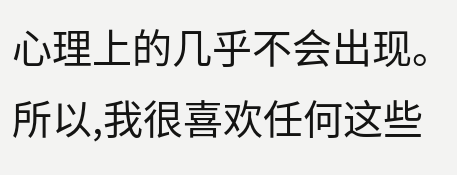心理上的几乎不会出现。所以,我很喜欢任何这些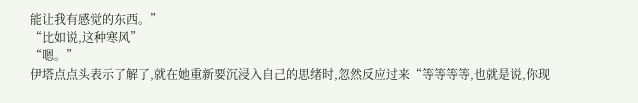能让我有感觉的东西。”
“比如说,这种寒风”
“嗯。”
伊塔点点头表示了解了,就在她重新要沉浸入自己的思绪时,忽然反应过来“等等等等,也就是说,你现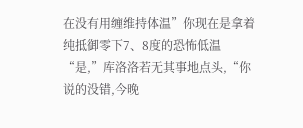在没有用缠维持体温”你现在是拿着纯抵御零下7、8度的恐怖低温
“是,”库洛洛若无其事地点头,“你说的没错,今晚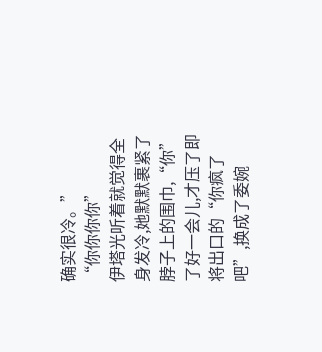确实很冷。”
“你你你你”
伊塔光听着就觉得全身发冷,她默默裹紧了脖子上的围巾,“你”了好一会儿,才压了即将出口的“你疯了吧”,换成了委婉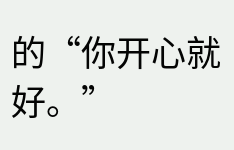的“你开心就好。”